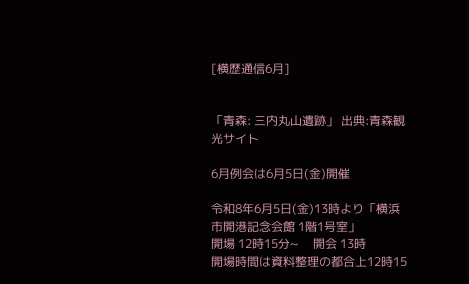[横歴通信6月]


「青森: 三内丸山遺跡」 出典:青森観光サイト

6月例会は6月5日(金)開催

令和8年6月5日(金)13時より「横浜市開港記念会館 1階1号室」
開場 12時15分~     開会 13時
開場時間は資料整理の都合上12時15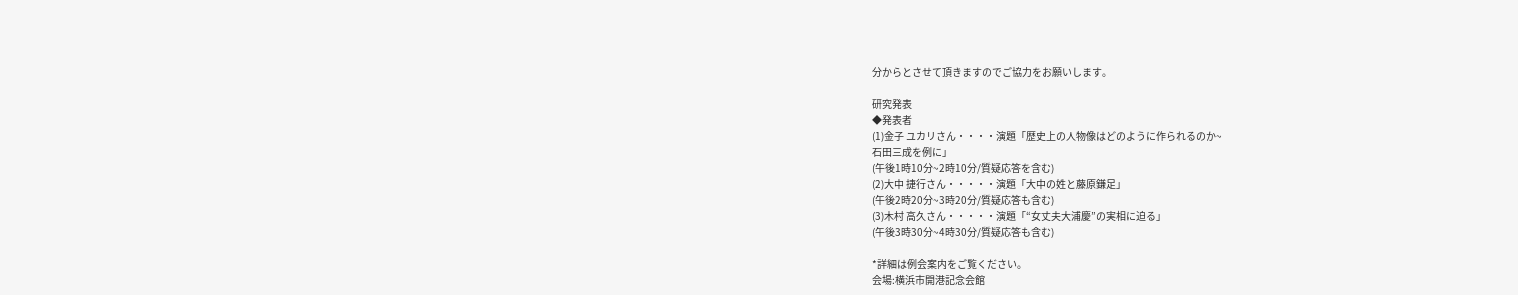分からとさせて頂きますのでご協力をお願いします。

研究発表
◆発表者
(1)金子 ユカリさん・・・・演題「歴史上の人物像はどのように作られるのか~
石田三成を例に」
(午後1時10分~2時10分/質疑応答を含む)
(2)大中 捷行さん・・・・・演題「大中の姓と藤原鎌足」
(午後2時20分~3時20分/質疑応答も含む)
(3)木村 高久さん・・・・・演題「“女丈夫大浦慶”の実相に迫る」
(午後3時30分~4時30分/質疑応答も含む)

*詳細は例会案内をご覧ください。
会場:横浜市開港記念会館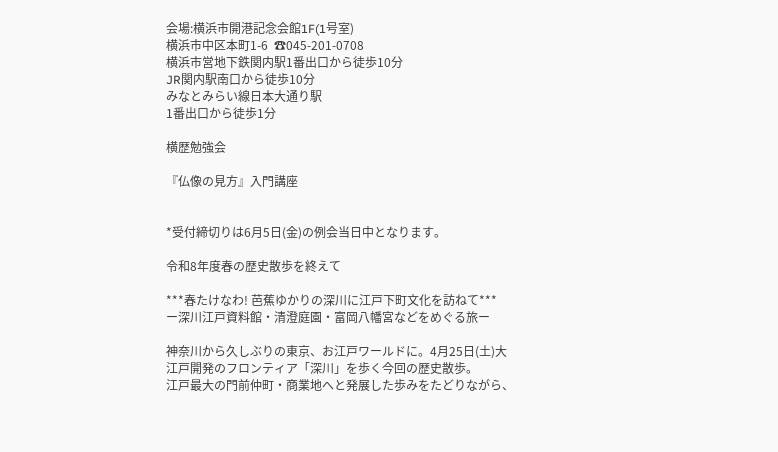会場:横浜市開港記念会館1F(1号室)
横浜市中区本町1-6  ☎045-201-0708
横浜市営地下鉄関内駅1番出口から徒歩10分
JR関内駅南口から徒歩10分
みなとみらい線日本大通り駅
1番出口から徒歩1分

横歴勉強会

『仏像の見方』入門講座


*受付締切りは6月5日(金)の例会当日中となります。

令和8年度春の歴史散歩を終えて

***春たけなわ! 芭蕉ゆかりの深川に江戸下町文化を訪ねて***
ー深川江戸資料館・清澄庭園・富岡八幡宮などをめぐる旅ー

神奈川から久しぶりの東京、お江戸ワールドに。4月25日(土)大江戸開発のフロンティア「深川」を歩く今回の歴史散歩。
江戸最大の門前仲町・商業地へと発展した歩みをたどりながら、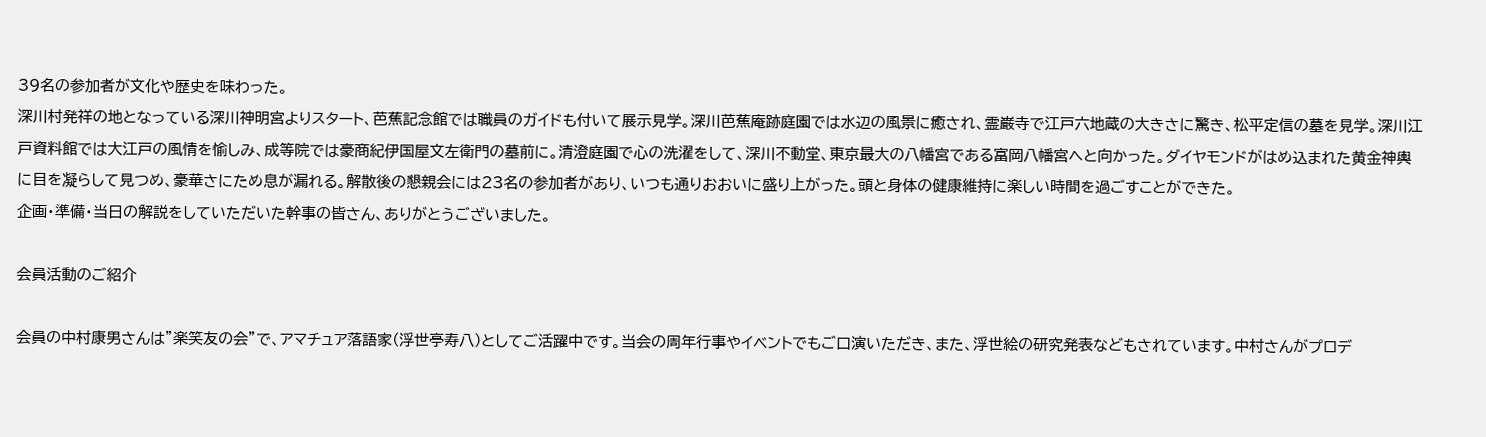39名の参加者が文化や歴史を味わった。
深川村発祥の地となっている深川神明宮よりスタート、芭蕉記念館では職員のガイドも付いて展示見学。深川芭蕉庵跡庭園では水辺の風景に癒され、霊巌寺で江戸六地蔵の大きさに驚き、松平定信の墓を見学。深川江戸資料館では大江戸の風情を愉しみ、成等院では豪商紀伊国屋文左衛門の墓前に。清澄庭園で心の洗濯をして、深川不動堂、東京最大の八幡宮である富岡八幡宮へと向かった。ダイヤモンドがはめ込まれた黄金神輿に目を凝らして見つめ、豪華さにため息が漏れる。解散後の懇親会には23名の参加者があり、いつも通りおおいに盛り上がった。頭と身体の健康維持に楽しい時間を過ごすことができた。
企画・準備・当日の解説をしていただいた幹事の皆さん、ありがとうございました。

会員活動のご紹介

会員の中村康男さんは”楽笑友の会”で、アマチュア落語家(浮世亭寿八)としてご活躍中です。当会の周年行事やイベントでもご口演いただき、また、浮世絵の研究発表などもされています。中村さんがプロデ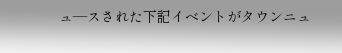ュ―スされた下記イベントがタウンニュ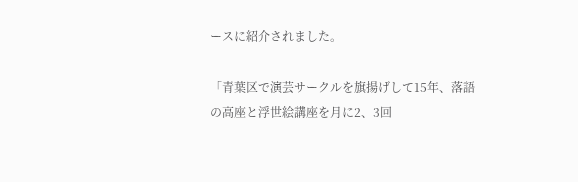ースに紹介されました。

「青葉区で演芸サークルを旗揚げして15年、落語の高座と浮世絵講座を月に2、3回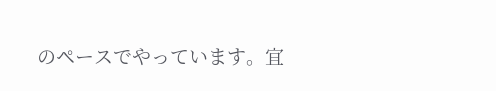のペースでやっています。宜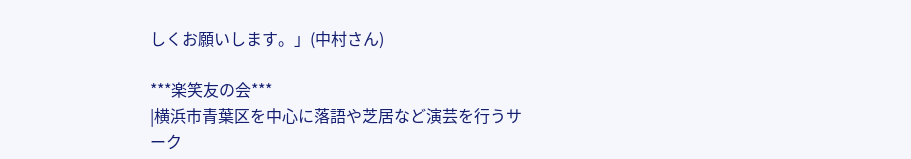しくお願いします。」(中村さん)

***楽笑友の会***
|横浜市青葉区を中心に落語や芝居など演芸を行うサーク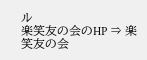ル
楽笑友の会のHP ⇒ 楽笑友の会